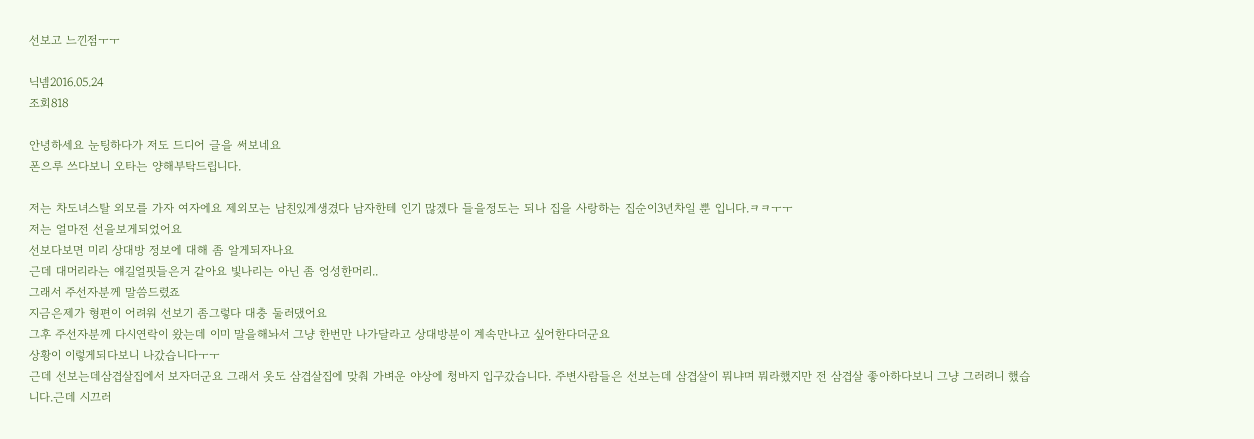선보고 느낀점ㅜㅜ

닉넴2016.05.24
조회818

안녕하세요 눈팅하다가 저도 드디어 글을 써보네요
폰으루 쓰다보니 오타는 양해부탁드립니다.

저는 차도녀스탈 외모를 가자 여자에요 제외모는 남친있게생겼다 남자한테 인기 많겠다 들을정도는 되나 집을 사랑하는 집순이3년차일 뿐 입니다.ㅋㅋㅜㅜ
저는 얼마전 선을보게되었어요
선보다보면 미리 상대방 정보에 대해 좀 알게되자나요
근데 대머리라는 얘길얼핏들은거 같아요 빛나리는 아닌 좀 엉성한머리..
그래서 주선자분께 말씀드렸죠
지금은제가 형편이 어려워 선보기 좀그렇다 대충 둘러댔어요
그후 주선자분께 다시연락이 왔는데 이미 말을해놔서 그냥 한번만 나가달라고 상대방분이 계속만나고 싶어한다더군요
상황이 이렇게되다보니 나갔습니다ㅜㅜ
근데 선보는데삼겹살집에서 보자더군요 그래서 옷도 삼겹살집에 맞춰 가벼운 야상에 청바지 입구갔습니다. 주변사람들은 선보는데 삼겹살이 뭐냐며 뭐라했지만 전 삼겹살 좋아하다보니 그냥 그러려니 했습니다.근데 시끄러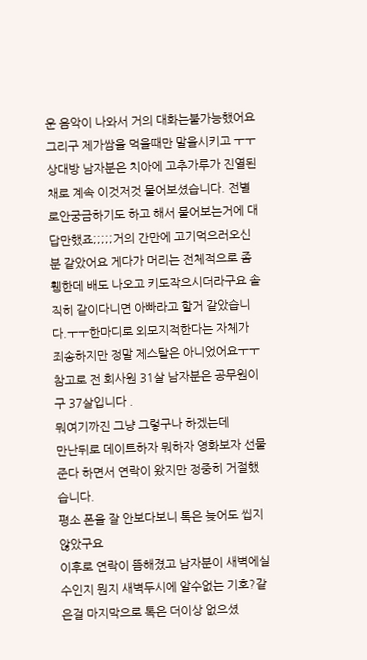운 음악이 나와서 거의 대화는불가능했어요 그리구 제가쌈을 먹을때만 말을시키고 ㅜㅜ 상대방 남자분은 치아에 고추가루가 진열된채로 계속 이것저것 물어보셨습니다. 전별로안궁금하기도 하고 해서 물어보는거에 대답만했죠;;;;;거의 간만에 고기먹으러오신분 같았어요 게다가 머리는 전체적으로 좀 휑한데 배도 나오고 키도작으시더라구요 솔직히 같이다니면 아빠라고 할거 같았습니다.ㅜㅜ한마디로 외모지적한다는 자체가 죄송하지만 정말 제스탈은 아니었어요ㅜㅜ 참고로 전 회사원 31살 남자분은 공무원이구 37살입니다 .
뭐여기까진 그냥 그렇구나 하겠는데
만난뒤로 데이트하자 뭐하자 영화보자 선물준다 하면서 연락이 왔지만 정중히 거절했습니다.
평소 폰을 잘 안보다보니 톡은 늦어도 씹지않았구요
이후로 연락이 뜸해졌고 남자분이 새벽에실수인지 뭔지 새벽두시에 알수없는 기호?같은걸 마지막으로 톡은 더이상 없으셨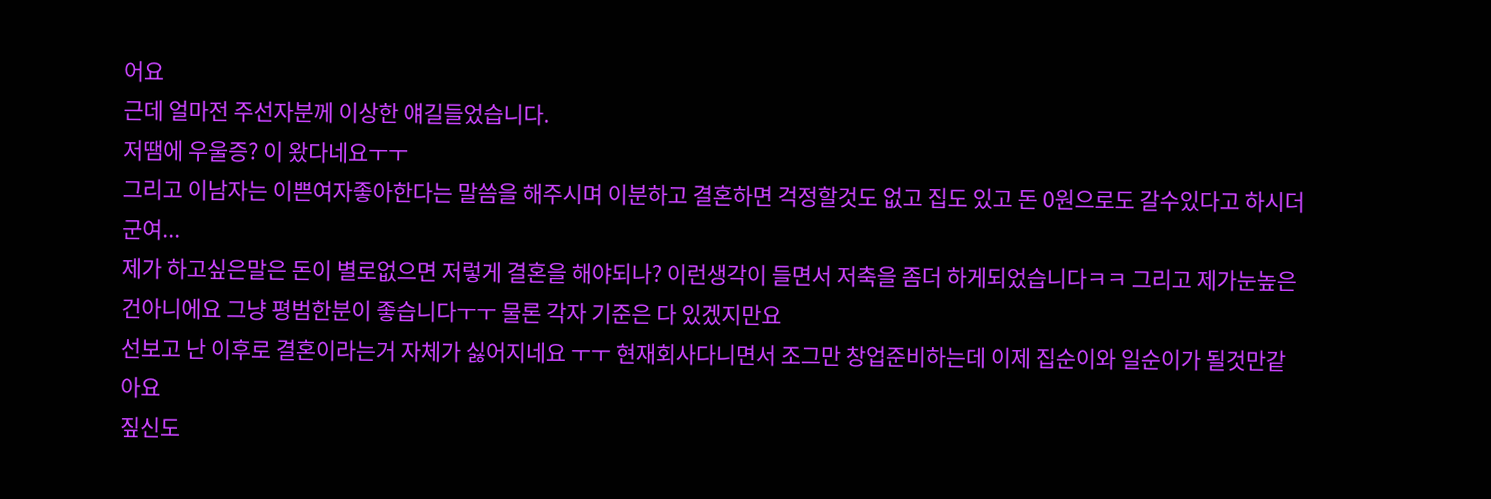어요
근데 얼마전 주선자분께 이상한 얘길들었습니다.
저땜에 우울증? 이 왔다네요ㅜㅜ
그리고 이남자는 이쁜여자좋아한다는 말씀을 해주시며 이분하고 결혼하면 걱정할것도 없고 집도 있고 돈 0원으로도 갈수있다고 하시더군여...
제가 하고싶은말은 돈이 별로없으면 저렇게 결혼을 해야되나? 이런생각이 들면서 저축을 좀더 하게되었습니다ㅋㅋ 그리고 제가눈높은건아니에요 그냥 평범한분이 좋습니다ㅜㅜ 물론 각자 기준은 다 있겠지만요
선보고 난 이후로 결혼이라는거 자체가 싫어지네요 ㅜㅜ 현재회사다니면서 조그만 창업준비하는데 이제 집순이와 일순이가 될것만같아요
짚신도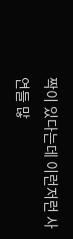짝이 있다는데 이런저런 사연들 많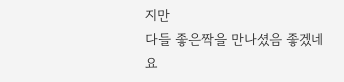지만
다들 좋은짝을 만나셨음 좋겠네요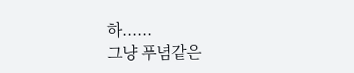하......
그냥 푸념같은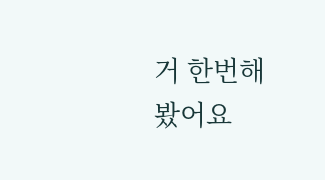거 한번해봤어요